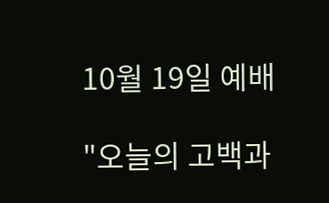10월 19일 예배

"오늘의 고백과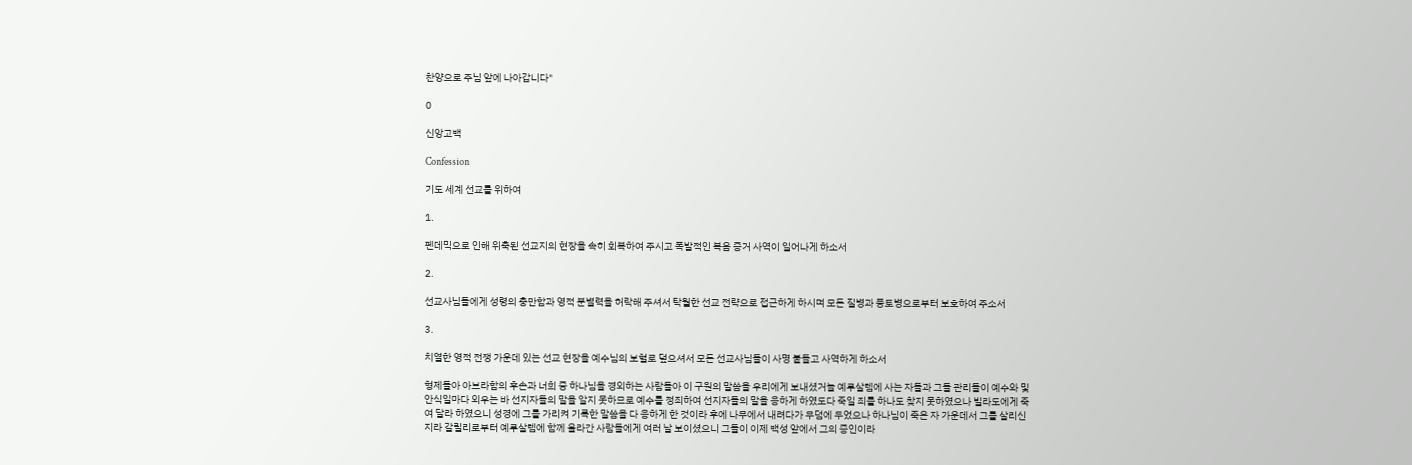찬양으로 주님 앞에 나아갑니다"

0

신앙고백

Confession

기도 세계 선교를 위하여

1.

펜데믹으로 인해 위축된 선교지의 현장을 속히 회복하여 주시고 폭발적인 복음 증거 사역이 일어나게 하소서

2.

선교사님들에게 성령의 충만함과 영적 분별력을 허락해 주셔서 탁월한 선교 전략으로 접근하게 하시며 모든 질병과 풍토병으로부터 보호하여 주소서

3.

치열한 영적 전쟁 가운데 있는 선교 현장을 예수님의 보혈로 덮으셔서 모든 선교사님들이 사명 붙들고 사역하게 하소서

형제들아 아브라함의 후손과 너희 중 하나님을 경외하는 사람들아 이 구원의 말씀을 우리에게 보내셨거늘 예루살렘에 사는 자들과 그들 관리들이 예수와 및 안식일마다 외우는 바 선지자들의 말을 알지 못하므로 예수를 정죄하여 선지자들의 말을 응하게 하였도다 죽일 죄를 하나도 찾지 못하였으나 빌라도에게 죽여 달라 하였으니 성경에 그를 가리켜 기록한 말씀을 다 응하게 한 것이라 후에 나무에서 내려다가 무덤에 두었으나 하나님이 죽은 자 가운데서 그를 살리신지라 갈릴리로부터 예루살렘에 함께 올라간 사람들에게 여러 날 보이셨으니 그들이 이제 백성 앞에서 그의 증인이라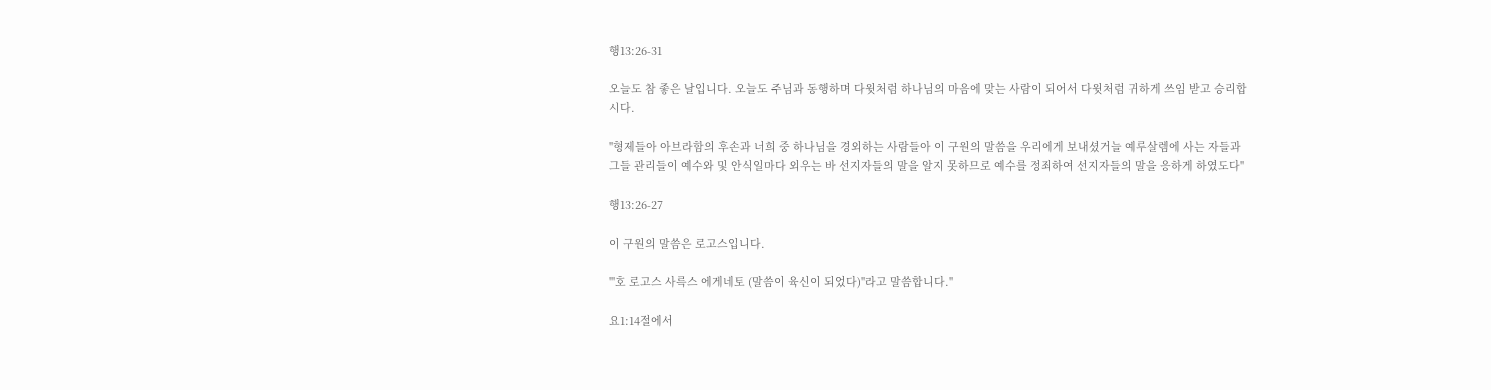행13:26-31

오늘도 참 좋은 날입니다. 오늘도 주님과 동행하며 다윗처럼 하나님의 마음에 맞는 사람이 되어서 다윗처럼 귀하게 쓰임 받고 승리합시다.

"형제들아 아브라함의 후손과 너희 중 하나님을 경외하는 사람들아 이 구원의 말씀을 우리에게 보내셨거늘 예루살렘에 사는 자들과 그들 관리들이 예수와 및 안식일마다 외우는 바 선지자들의 말을 알지 못하므로 예수를 정죄하여 선지자들의 말을 응하게 하였도다"

행13:26-27

이 구원의 말씀은 로고스입니다.

"'호 로고스 사륵스 에게네토 (말씀이 육신이 되었다)"라고 말씀합니다."

요1:14절에서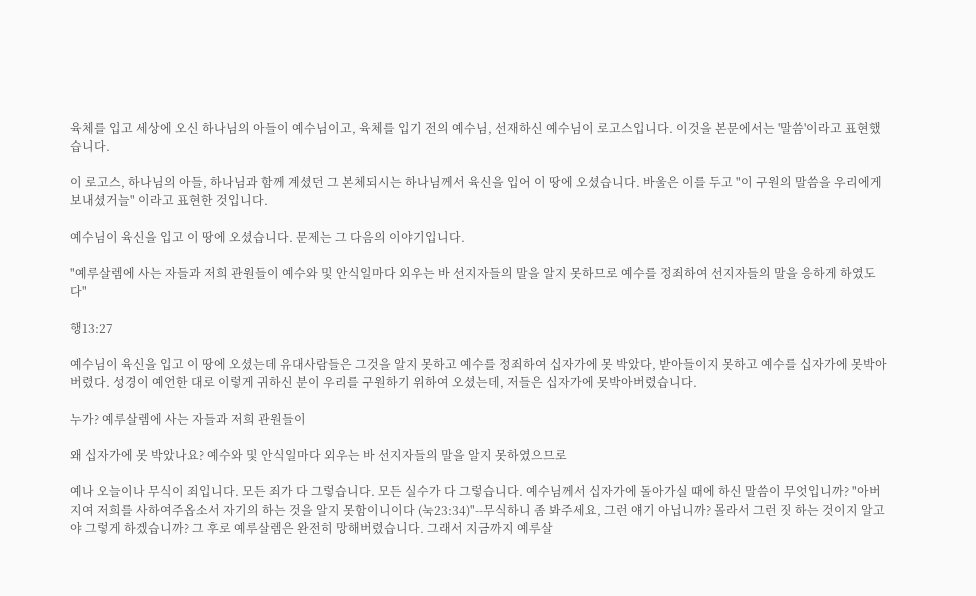육체를 입고 세상에 오신 하나님의 아들이 예수님이고, 육체를 입기 전의 예수님, 선재하신 예수님이 로고스입니다. 이것을 본문에서는 '말씀'이라고 표현했습니다.

이 로고스, 하나님의 아들, 하나님과 함께 계셨던 그 본체되시는 하나님께서 육신을 입어 이 땅에 오셨습니다. 바울은 이를 두고 "이 구원의 말씀을 우리에게 보내셨거늘" 이라고 표현한 것입니다.

예수님이 육신을 입고 이 땅에 오셨습니다. 문제는 그 다음의 이야기입니다.

"예루살렘에 사는 자들과 저희 관원들이 예수와 및 안식일마다 외우는 바 선지자들의 말을 알지 못하므로 예수를 정죄하여 선지자들의 말을 응하게 하였도다"

행13:27

예수님이 육신을 입고 이 땅에 오셨는데 유대사람들은 그것을 알지 못하고 예수를 정죄하여 십자가에 못 박았다, 받아들이지 못하고 예수를 십자가에 못박아버렸다. 성경이 예언한 대로 이렇게 귀하신 분이 우리를 구원하기 위하여 오셨는데, 저들은 십자가에 못박아버렸습니다.

누가? 예루살렘에 사는 자들과 저희 관원들이

왜 십자가에 못 박았나요? 예수와 및 안식일마다 외우는 바 선지자들의 말을 알지 못하였으므로

예나 오늘이나 무식이 죄입니다. 모든 죄가 다 그렇습니다. 모든 실수가 다 그렇습니다. 예수님께서 십자가에 돌아가실 때에 하신 말씀이 무엇입니까? "아버지여 저희를 사하여주옵소서 자기의 하는 것을 알지 못함이니이다 (눅23:34)"--무식하니 좀 봐주세요, 그런 얘기 아닙니까? 몰라서 그런 짓 하는 것이지 알고야 그렇게 하겠습니까? 그 후로 예루살렘은 완전히 망해버렸습니다. 그래서 지금까지 예루살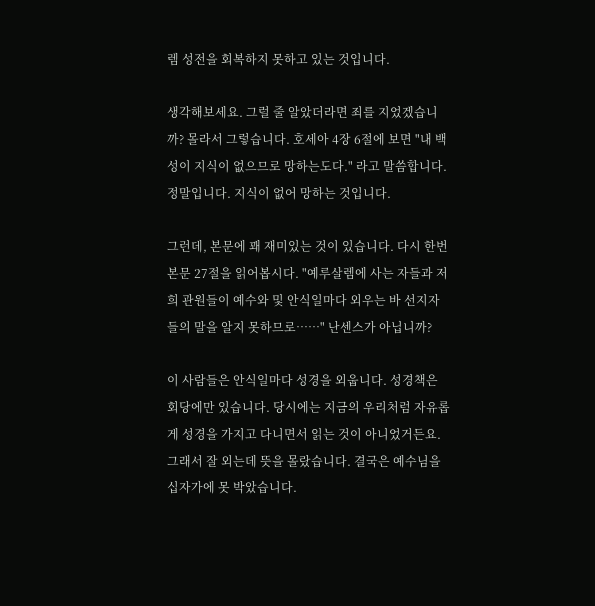렘 성전을 회복하지 못하고 있는 것입니다.

생각해보세요. 그럴 줄 알았더라면 죄를 지었겠습니까? 몰라서 그렇습니다. 호세아 4장 6절에 보면 "내 백성이 지식이 없으므로 망하는도다." 라고 말씀합니다. 정말입니다. 지식이 없어 망하는 것입니다.

그런데, 본문에 꽤 재미있는 것이 있습니다. 다시 한번 본문 27절을 읽어봅시다. "예루살렘에 사는 자들과 저희 관원들이 예수와 및 안식일마다 외우는 바 선지자들의 말을 알지 못하므로……" 난센스가 아닙니까?

이 사람들은 안식일마다 성경을 외웁니다. 성경책은 회당에만 있습니다. 당시에는 지금의 우리처럼 자유롭게 성경을 가지고 다니면서 읽는 것이 아니었거든요. 그래서 잘 외는데 뜻을 몰랐습니다. 결국은 예수님을 십자가에 못 박았습니다.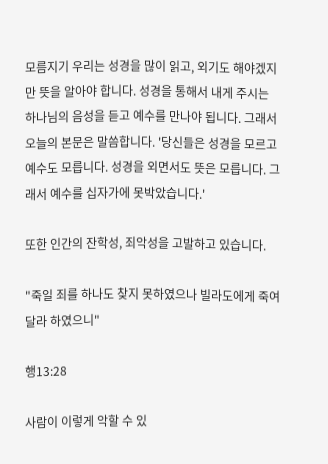모름지기 우리는 성경을 많이 읽고, 외기도 해야겠지만 뜻을 알아야 합니다. 성경을 통해서 내게 주시는 하나님의 음성을 듣고 예수를 만나야 됩니다. 그래서 오늘의 본문은 말씀합니다. '당신들은 성경을 모르고 예수도 모릅니다. 성경을 외면서도 뜻은 모릅니다. 그래서 예수를 십자가에 못박았습니다.'

또한 인간의 잔학성, 죄악성을 고발하고 있습니다.

"죽일 죄를 하나도 찾지 못하였으나 빌라도에게 죽여 달라 하였으니"

행13:28

사람이 이렇게 악할 수 있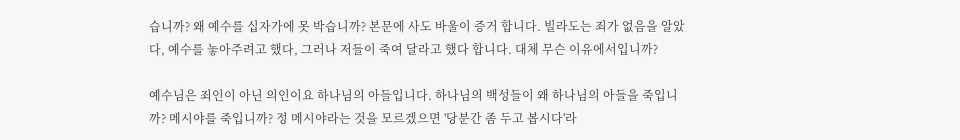습니까? 왜 예수를 십자가에 못 박습니까? 본문에 사도 바울이 증거 합니다. 빌라도는 죄가 없음을 알았다, 예수를 놓아주려고 했다, 그러나 저들이 죽여 달라고 했다 합니다. 대체 무슨 이유에서입니까?

예수님은 죄인이 아닌 의인이요 하나님의 아들입니다. 하나님의 백성들이 왜 하나님의 아들을 죽입니까? 메시야를 죽입니까? 정 메시야라는 것을 모르겠으면 '당분간 좀 두고 봅시다'라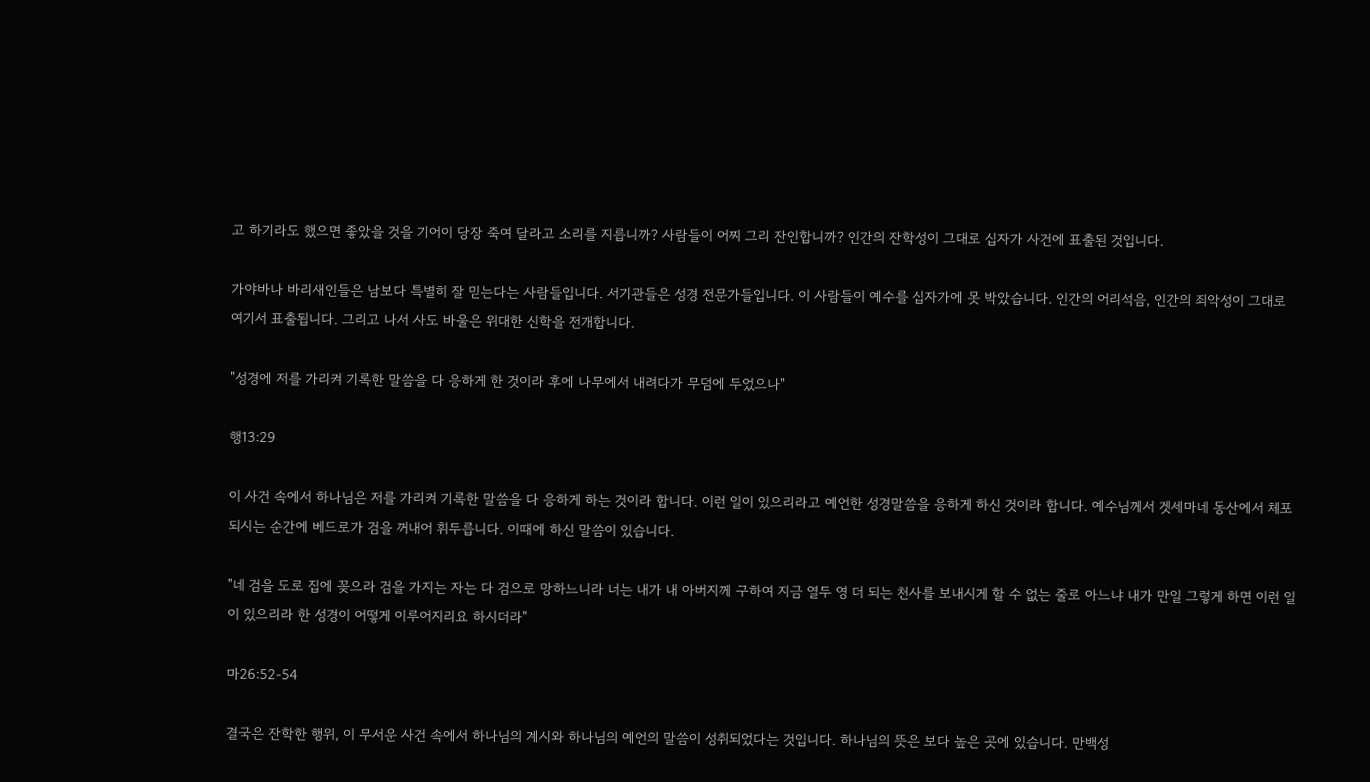고 하기라도 했으면 좋았을 것을 기어이 당장 죽여 달라고 소리를 지릅니까? 사람들이 어찌 그리 잔인합니까? 인간의 잔학성이 그대로 십자가 사건에 표출된 것입니다.

가야바나 바리새인들은 남보다 특별히 잘 믿는다는 사람들입니다. 서기관들은 성경 전문가들입니다. 이 사람들이 예수를 십자가에 못 박았습니다. 인간의 어리석음, 인간의 죄악성이 그대로 여기서 표출됩니다. 그리고 나서 사도 바울은 위대한 신학을 전개합니다.

"성경에 저를 가리켜 기록한 말씀을 다 응하게 한 것이라 후에 나무에서 내려다가 무덤에 두었으나"

행13:29

이 사건 속에서 하나님은 저를 가리켜 기록한 말씀을 다 응하게 하는 것이라 합니다. 이런 일이 있으리라고 예언한 성경말씀을 응하게 하신 것이라 합니다. 예수님께서 겟세마네 동산에서 체포되시는 순간에 베드로가 검을 꺼내어 휘두릅니다. 이때에 하신 말씀이 있습니다.

"네 검을 도로 집에 꽂으라 검을 가지는 자는 다 검으로 망하느니라 너는 내가 내 아버지께 구하여 지금 열두 영 더 되는 천사를 보내시게 할 수 없는 줄로 아느냐 내가 만일 그렇게 하면 이런 일이 있으리라 한 성경이 어떻게 이루어지리요 하시더라"

마26:52-54

결국은 잔학한 행위, 이 무서운 사건 속에서 하나님의 계시와 하나님의 예언의 말씀이 성취되었다는 것입니다. 하나님의 뜻은 보다 높은 곳에 있습니다. 만백성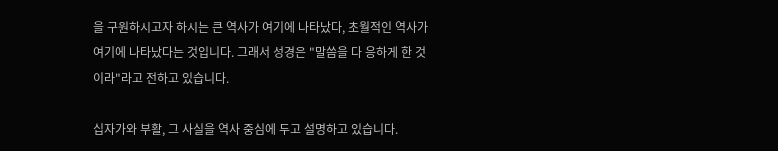을 구원하시고자 하시는 큰 역사가 여기에 나타났다, 초월적인 역사가 여기에 나타났다는 것입니다. 그래서 성경은 "말씀을 다 응하게 한 것이라"라고 전하고 있습니다.

십자가와 부활, 그 사실을 역사 중심에 두고 설명하고 있습니다.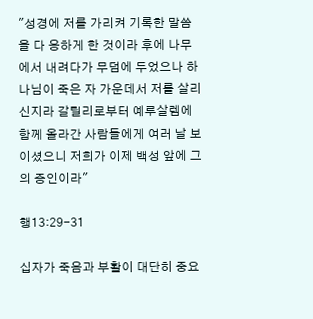"성경에 저를 가리켜 기록한 말씀을 다 응하게 한 것이라 후에 나무에서 내려다가 무덤에 두었으나 하나님이 죽은 자 가운데서 저를 살리신지라 갈릴리로부터 예루살렘에 함께 올라간 사람들에게 여러 날 보이셨으니 저희가 이제 백성 앞에 그의 증인이라"

행13:29-31

십자가 죽음과 부활이 대단히 중요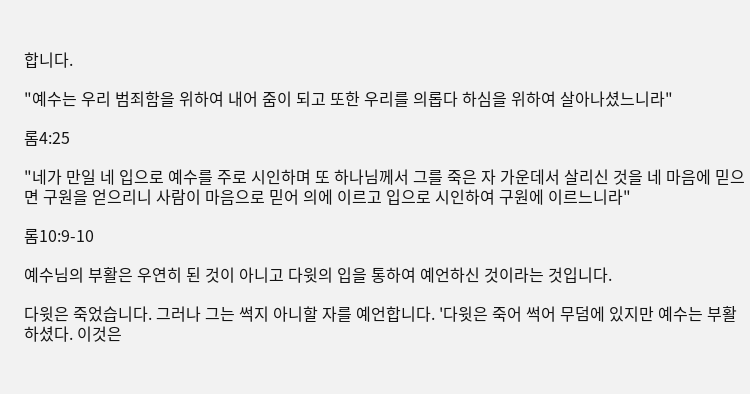합니다.

"예수는 우리 범죄함을 위하여 내어 줌이 되고 또한 우리를 의롭다 하심을 위하여 살아나셨느니라"

롬4:25

"네가 만일 네 입으로 예수를 주로 시인하며 또 하나님께서 그를 죽은 자 가운데서 살리신 것을 네 마음에 믿으면 구원을 얻으리니 사람이 마음으로 믿어 의에 이르고 입으로 시인하여 구원에 이르느니라"

롬10:9-10

예수님의 부활은 우연히 된 것이 아니고 다윗의 입을 통하여 예언하신 것이라는 것입니다.

다윗은 죽었습니다. 그러나 그는 썩지 아니할 자를 예언합니다. '다윗은 죽어 썩어 무덤에 있지만 예수는 부활하셨다. 이것은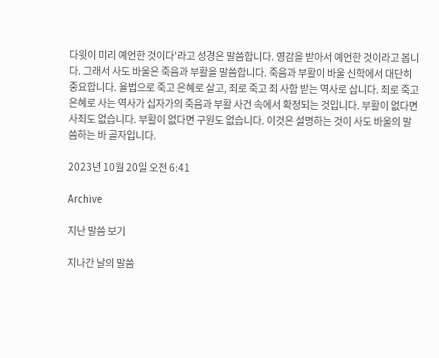다윗이 미리 예언한 것이다'라고 성경은 말씀합니다. 영감을 받아서 예언한 것이라고 봅니다. 그래서 사도 바울은 죽음과 부활을 말씀합니다. 죽음과 부활이 바울 신학에서 대단히 중요합니다. 율법으로 죽고 은혜로 살고, 죄로 죽고 죄 사함 받는 역사로 삽니다. 죄로 죽고 은혜로 사는 역사가 십자가의 죽음과 부활 사건 속에서 확정되는 것입니다. 부활이 없다면 사죄도 없습니다. 부활이 없다면 구원도 없습니다. 이것은 설명하는 것이 사도 바울의 말씀하는 바 골자입니다.

2023년 10월 20일 오전 6:41

Archive

지난 말씀 보기

지나간 날의 말씀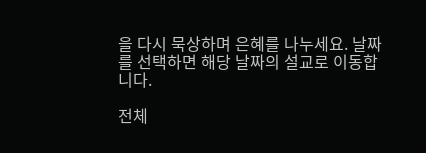을 다시 묵상하며 은혜를 나누세요. 날짜를 선택하면 해당 날짜의 설교로 이동합니다.

전체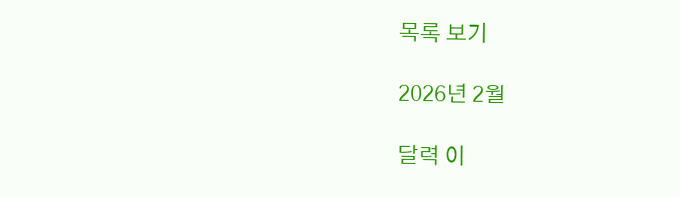목록 보기

2026년 2월

달력 이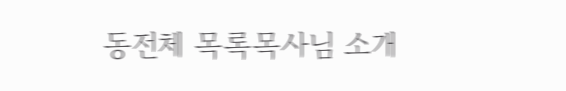동전체 목록목사님 소개